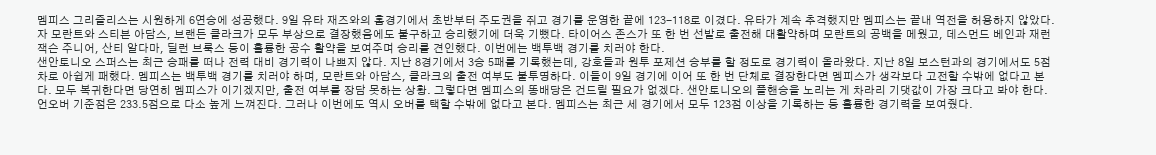멤피스 그리즐리스는 시원하게 6연승에 성공했다. 9일 유타 재즈와의 홈경기에서 초반부터 주도권을 쥐고 경기를 운영한 끝에 123-118로 이겼다. 유타가 계속 추격했지만 멤피스는 끝내 역전을 허용하지 않았다. 자 모란트와 스티븐 아담스, 브랜든 클라크가 모두 부상으로 결장했음에도 불구하고 승리했기에 더욱 기뻤다. 타이어스 존스가 또 한 번 선발로 출전해 대활약하며 모란트의 공백을 메웠고, 데스먼드 베인과 재런 잭슨 주니어, 산티 알다마, 딜런 브룩스 등이 훌륭한 공수 활약을 보여주며 승리를 견인했다. 이번에는 백투백 경기를 치러야 한다.
샌안토니오 스퍼스는 최근 승패를 떠나 전력 대비 경기력이 나쁘지 않다. 지난 8경기에서 3승 5패를 기록했는데, 강호들과 원투 포제션 승부를 할 정도로 경기력이 올라왔다. 지난 8일 보스턴과의 경기에서도 5점차로 아쉽게 패했다. 멤피스는 백투백 경기를 치러야 하며, 모란트와 아담스, 클라크의 출전 여부도 불투명하다. 이들이 9일 경기에 이어 또 한 번 단체로 결장한다면 멤피스가 생각보다 고전할 수밖에 없다고 본다. 모두 복귀한다면 당연히 멤피스가 이기겠지만, 출전 여부를 장담 못하는 상황. 그렇다면 멤피스의 똥배당은 건드릴 필요가 없겠다. 샌안토니오의 플핸승을 노리는 게 차라리 기댓값이 가장 크다고 봐야 한다.
언오버 기준점은 233.5점으로 다소 높게 느껴진다. 그러나 이번에도 역시 오버를 택할 수밖에 없다고 본다. 멤피스는 최근 세 경기에서 모두 123점 이상을 기록하는 등 훌륭한 경기력을 보여줬다.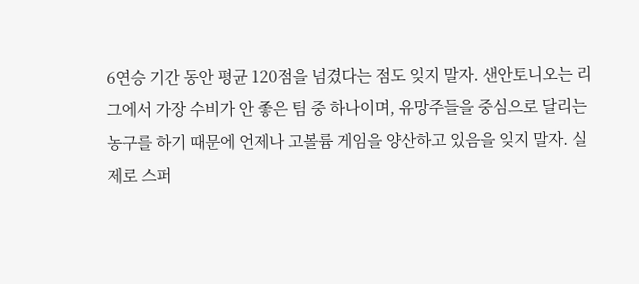6연승 기간 동안 평균 120점을 넘겼다는 점도 잊지 말자. 샌안토니오는 리그에서 가장 수비가 안 좋은 팀 중 하나이며, 유망주들을 중심으로 달리는 농구를 하기 때문에 언제나 고볼륨 게임을 양산하고 있음을 잊지 말자. 실제로 스퍼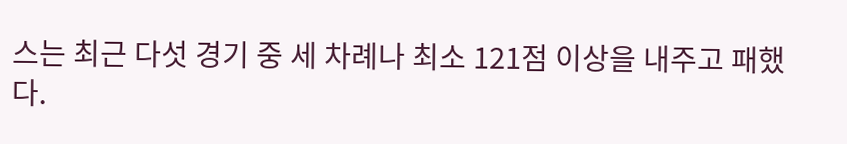스는 최근 다섯 경기 중 세 차례나 최소 121점 이상을 내주고 패했다.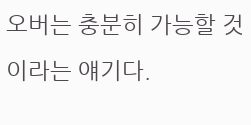오버는 충분히 가능할 것이라는 얘기다.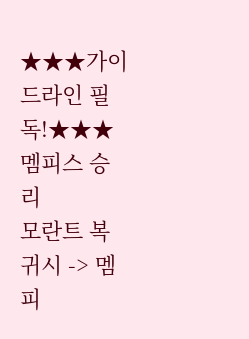★★★가이드라인 필독!★★★
멤피스 승리
모란트 복귀시 -> 멤피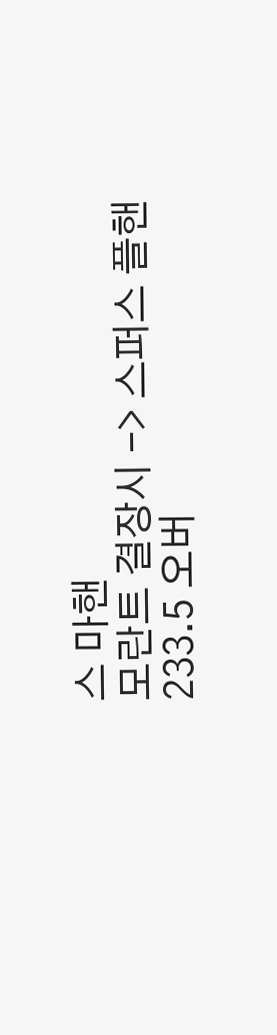스 마핸
모란트 결장시 -> 스퍼스 플핸
233.5 오버